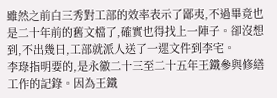雖然之前白三秀對工部的效率表示了鄙夷,不過畢竟也是二十年前的舊文檔了,確實也得找上一陣子。卻沒想到,不出幾日,工部就派人送了一遝文件到李宅。
李琭指明要的,是永徽二十三至二十五年王鐵參與修繕工作的記錄。因為王鐵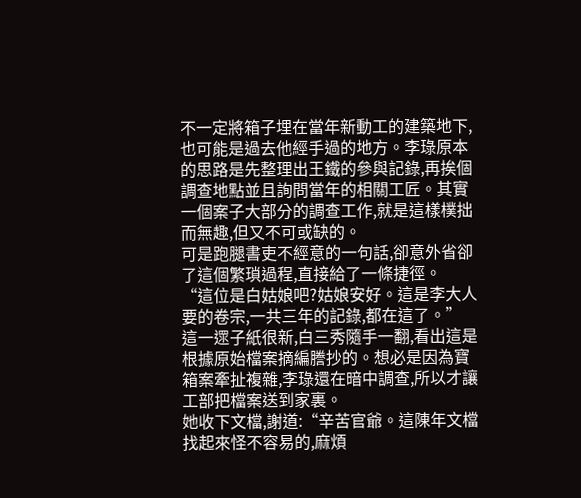不一定將箱子埋在當年新動工的建築地下,也可能是過去他經手過的地方。李琭原本的思路是先整理出王鐵的參與記錄,再挨個調查地點並且詢問當年的相關工匠。其實一個案子大部分的調查工作,就是這樣樸拙而無趣,但又不可或缺的。
可是跑腿書吏不經意的一句話,卻意外省卻了這個繁瑣過程,直接給了一條捷徑。
“這位是白姑娘吧?姑娘安好。這是李大人要的卷宗,一共三年的記錄,都在這了。”
這一遝子紙很新,白三秀隨手一翻,看出這是根據原始檔案摘編謄抄的。想必是因為寶箱案牽扯複雜,李琭還在暗中調查,所以才讓工部把檔案送到家裏。
她收下文檔,謝道:“辛苦官爺。這陳年文檔找起來怪不容易的,麻煩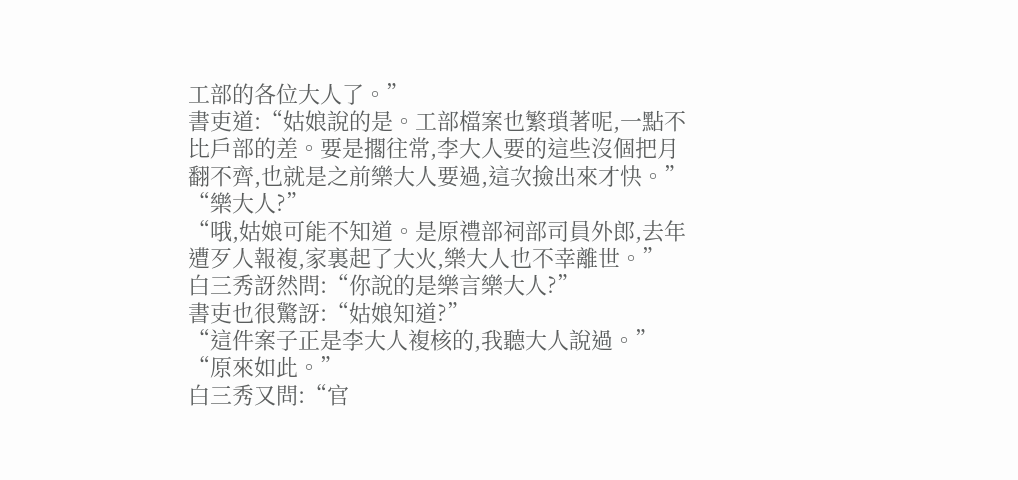工部的各位大人了。”
書吏道:“姑娘說的是。工部檔案也繁瑣著呢,一點不比戶部的差。要是擱往常,李大人要的這些沒個把月翻不齊,也就是之前樂大人要過,這次撿出來才快。”
“樂大人?”
“哦,姑娘可能不知道。是原禮部祠部司員外郎,去年遭歹人報複,家裏起了大火,樂大人也不幸離世。”
白三秀訝然問:“你說的是樂言樂大人?”
書吏也很驚訝:“姑娘知道?”
“這件案子正是李大人複核的,我聽大人說過。”
“原來如此。”
白三秀又問:“官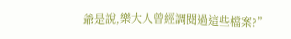爺是說,樂大人曾經調閱過這些檔案?”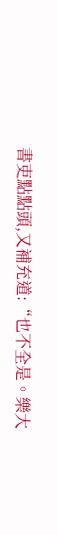書吏點點頭,又補充道:“也不全是。樂大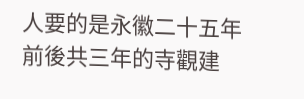人要的是永徽二十五年前後共三年的寺觀建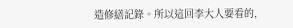造修繕記錄。所以這回李大人要看的,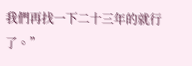我們再找一下二十三年的就行了。”